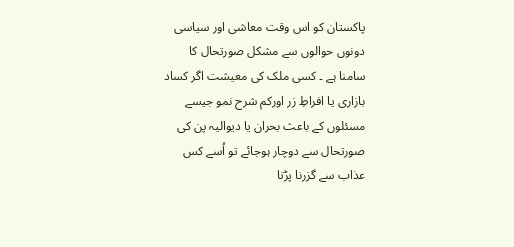پاکستان کو اس وقت معاشی اور سیاسی دونوں حوالوں سے مشکل صورتحال کا سامنا ہے ۔ کسی ملک کی معیشت اگر کساد بازاری یا افراطِ زر اورکم شرح نمو جیسے مسئلوں کے باعث بحران یا دیوالیہ پن کی صورتحال سے دوچار ہوجائے تو اُسے کس عذاب سے گزرنا پڑتا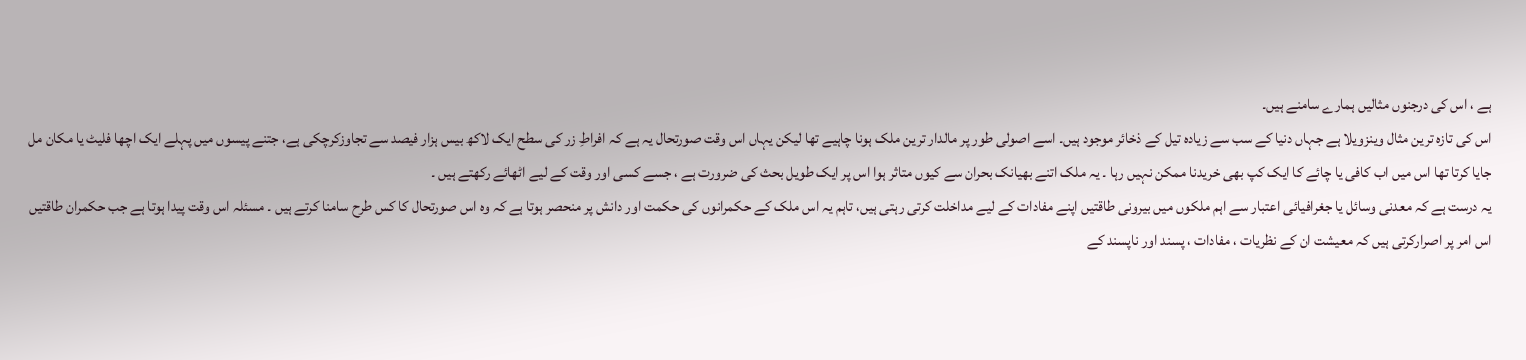ہے ، اس کی درجنوں مثالیں ہمارے سامنے ہیں۔
اس کی تازہ ترین مثال وینزویلا ہے جہاں دنیا کے سب سے زیادہ تیل کے ذخائر موجود ہیں۔ اسے اصولی طور پر مالدار ترین ملک ہونا چاہیے تھا لیکن یہاں اس وقت صورتحال یہ ہے کہ افراطِ زر کی سطح ایک لاکھ بیس ہزار فیصد سے تجاوزکرچکی ہے، جتنے پیسوں میں پہلے ایک اچھا فلیٹ یا مکان مل جایا کرتا تھا اس میں اب کافی یا چائے کا ایک کپ بھی خریدنا ممکن نہیں رہا ۔ یہ ملک اتنے بھیانک بحران سے کیوں متاثر ہوا اس پر ایک طویل بحث کی ضرورت ہے ، جسے کسی اور وقت کے لیے اٹھائے رکھتے ہیں ۔
یہ درست ہے کہ معدنی وسائل یا جغرافیائی اعتبار سے اہم ملکوں میں بیرونی طاقتیں اپنے مفادات کے لیے مداخلت کرتی رہتی ہیں، تاہم یہ اس ملک کے حکمرانوں کی حکمت اور دانش پر منحصر ہوتا ہے کہ وہ اس صورتحال کا کس طرح سامنا کرتے ہیں ۔ مسئلہ اس وقت پیدا ہوتا ہے جب حکمران طاقتیں اس امر پر اصرارکرتی ہیں کہ معیشت ان کے نظریات ، مفادات ، پسند اور ناپسند کے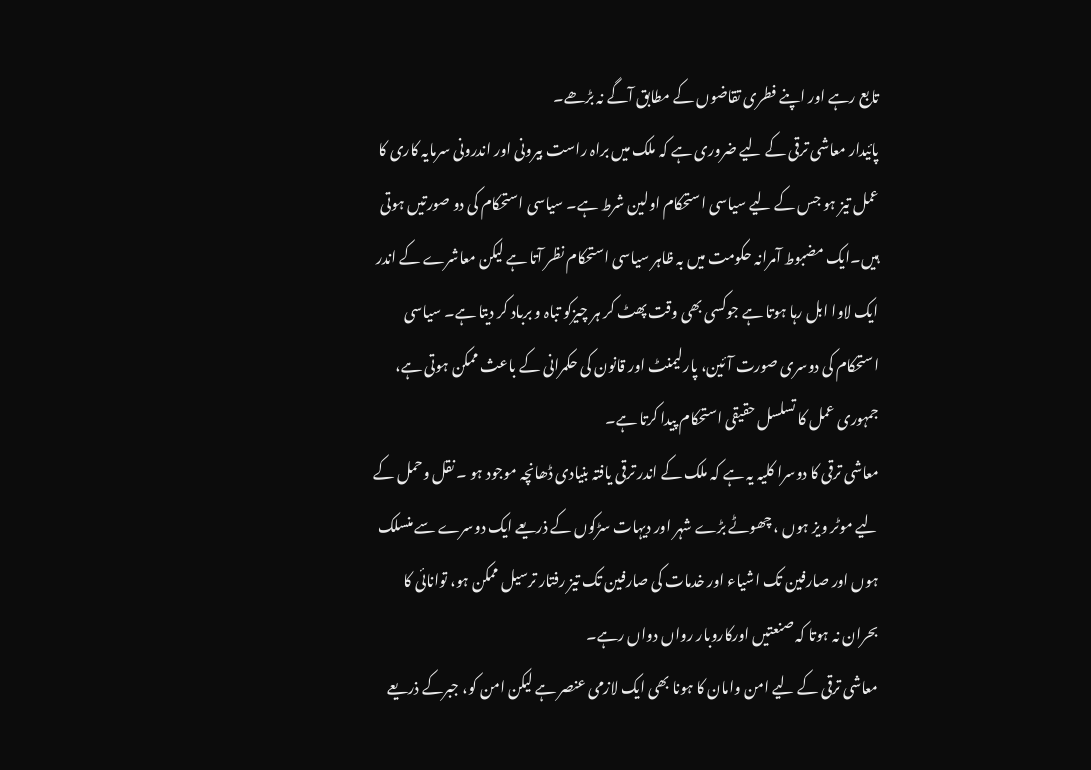تابع رہے اور اپنے فطری تقاضوں کے مطابق آگے نہ بڑھے۔
پائیدار معاشی ترقی کے لیے ضروری ہے کہ ملک میں براہ راست بیرونی اور اندرونی سرمایہ کاری کا عمل تیز ہو جس کے لیے سیاسی استحکام اولین شرط ہے۔ سیاسی استحکام کی دو صورتیں ہوتی ہیں۔ایک مضبوط آمرانہ حکومت میں بہ ظاہر سیاسی استحکام نظر آتا ہے لیکن معاشرے کے اندر ایک لاوا ابل رہا ہوتا ہے جوکسی بھی وقت پھٹ کر ہر چیزکو تباہ و برباد کر دیتا ہے۔ سیاسی استحکام کی دوسری صورت آئین، پارلیمنٹ اور قانون کی حکمرانی کے باعث ممکن ہوتی ہے، جمہوری عمل کا تسلسل حقیقی استحکام پیدا کرتا ہے۔
معاشی ترقی کا دوسرا کلیہ یہ ہے کہ ملک کے اندر ترقی یافتہ بنیادی ڈھانچہ موجود ہو ۔ نقل وحمل کے لیے موٹر ویز ہوں ، چھوٹے بڑے شہر اور دیہات سڑکوں کے ذریعے ایک دوسرے سے منسلک ہوں اور صارفین تک اشیاء اور خدمات کی صارفین تک تیز رفتار ترسیل ممکن ہو، توانائی کا بحران نہ ہوتا کہ صنعتیں اورکاروبار رواں دواں رہے۔
معاشی ترقی کے لیے امن وامان کا ہونا بھی ایک لازمی عنصر ہے لیکن امن کو، جبرکے ذریعے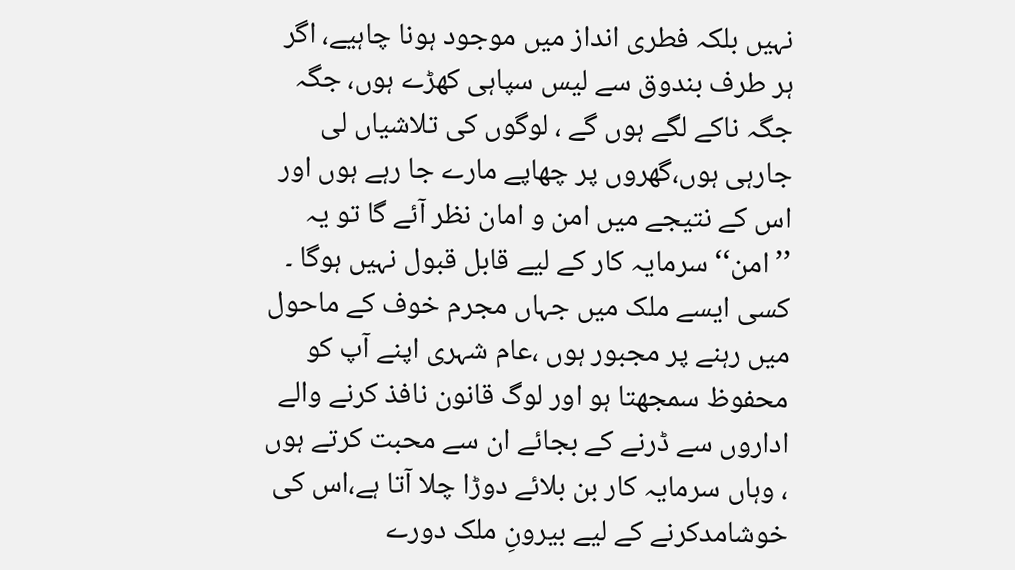نہیں بلکہ فطری انداز میں موجود ہونا چاہیے، اگر ہر طرف بندوق سے لیس سپاہی کھڑے ہوں، جگہ جگہ ناکے لگے ہوں گے ، لوگوں کی تلاشیاں لی جارہی ہوں،گھروں پر چھاپے مارے جا رہے ہوں اور اس کے نتیجے میں امن و امان نظر آئے گا تو یہ ’’امن‘‘ سرمایہ کار کے لیے قابل قبول نہیں ہوگا ۔
کسی ایسے ملک میں جہاں مجرم خوف کے ماحول میں رہنے پر مجبور ہوں ،عام شہری اپنے آپ کو محفوظ سمجھتا ہو اور لوگ قانون نافذ کرنے والے اداروں سے ڈرنے کے بجائے ان سے محبت کرتے ہوں ، وہاں سرمایہ کار بن بلائے دوڑا چلا آتا ہے،اس کی خوشامدکرنے کے لیے بیرونِ ملک دورے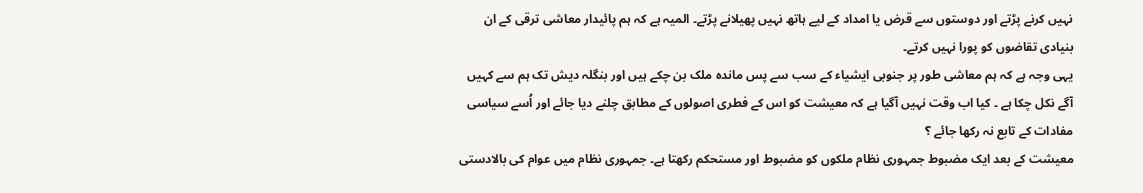نہیں کرنے پڑتے اور دوستوں سے قرض یا امداد کے لیے ہاتھ نہیں پھیلانے پڑتے۔ المیہ ہے کہ ہم پائیدار معاشی ترقی کے ان بنیادی تقاضوں کو پورا نہیں کرتے۔
یہی وجہ ہے کہ ہم معاشی طور پر جنوبی ایشیاء کے سب سے پس ماندہ ملک بن چکے ہیں اور بنگلہ دیش تک ہم سے کہیں آگے نکل چکا ہے ۔ کیا اب وقت نہیں آگیا ہے کہ معیشت کو اس کے فطری اصولوں کے مطابق چلنے دیا جائے اور اُسے سیاسی مفادات کے تابع نہ رکھا جائے ؟
معیشت کے بعد ایک مضبوط جمہوری نظام ملکوں کو مضبوط اور مستحکم رکھتا ہے۔ جمہوری نظام میں عوام کی بالادستی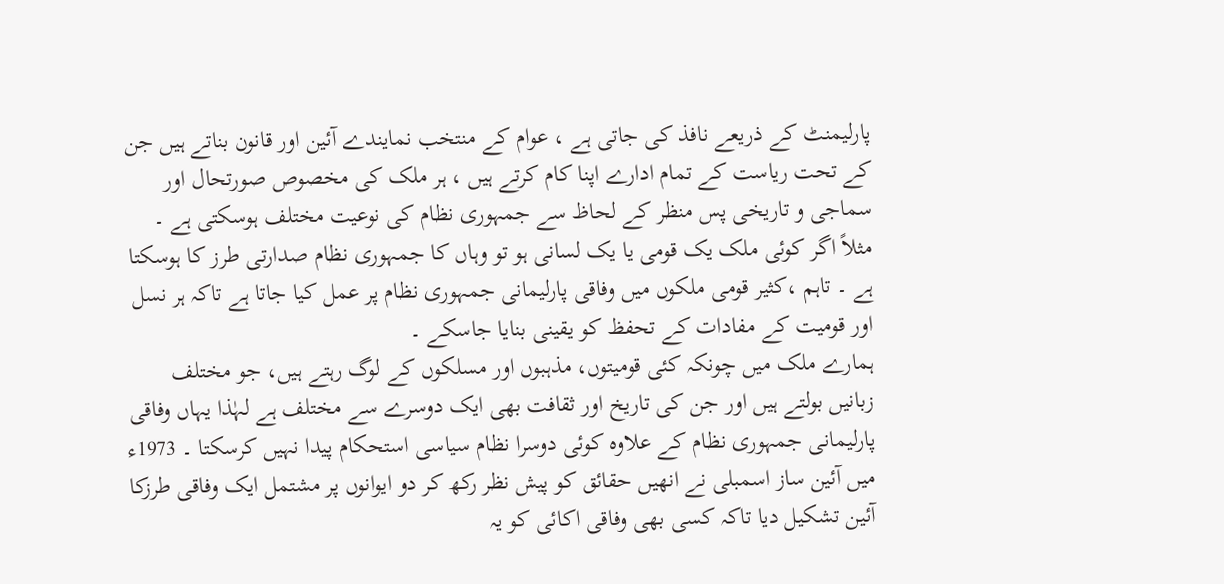پارلیمنٹ کے ذریعے نافذ کی جاتی ہے ، عوام کے منتخب نمایندے آئین اور قانون بناتے ہیں جن کے تحت ریاست کے تمام ادارے اپنا کام کرتے ہیں ، ہر ملک کی مخصوص صورتحال اور سماجی و تاریخی پس منظر کے لحاظ سے جمہوری نظام کی نوعیت مختلف ہوسکتی ہے ۔ مثلاً اگر کوئی ملک یک قومی یا یک لسانی ہو تو وہاں کا جمہوری نظام صدارتی طرز کا ہوسکتا ہے ۔ تاہم ،کثیر قومی ملکوں میں وفاقی پارلیمانی جمہوری نظام پر عمل کیا جاتا ہے تاکہ ہر نسل اور قومیت کے مفادات کے تحفظ کو یقینی بنایا جاسکے ۔
ہمارے ملک میں چونکہ کئی قومیتوں، مذہبوں اور مسلکوں کے لوگ رہتے ہیں، جو مختلف زبانیں بولتے ہیں اور جن کی تاریخ اور ثقافت بھی ایک دوسرے سے مختلف ہے لہٰذا یہاں وفاقی پارلیمانی جمہوری نظام کے علاوہ کوئی دوسرا نظام سیاسی استحکام پیدا نہیں کرسکتا ۔ 1973ء میں آئین ساز اسمبلی نے انھیں حقائق کو پیش نظر رکھ کر دو ایوانوں پر مشتمل ایک وفاقی طرزکا آئین تشکیل دیا تاکہ کسی بھی وفاقی اکائی کو یہ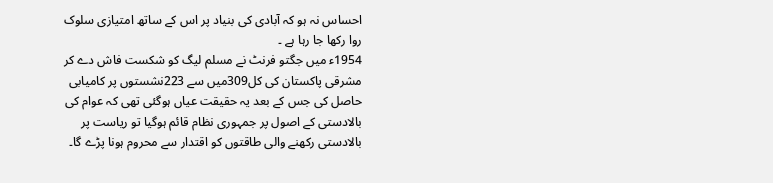احساس نہ ہو کہ آبادی کی بنیاد پر اس کے ساتھ امتیازی سلوک روا رکھا جا رہا ہے ۔
1954ء میں جگتو فرنٹ نے مسلم لیگ کو شکست فاش دے کر مشرقی پاکستان کی کل309میں سے 223نشستوں پر کامیابی حاصل کی جس کے بعد یہ حقیقت عیاں ہوگئی تھی کہ عوام کی بالادستی کے اصول پر جمہوری نظام قائم ہوگیا تو ریاست پر بالادستی رکھنے والی طاقتوں کو اقتدار سے محروم ہونا پڑے گا۔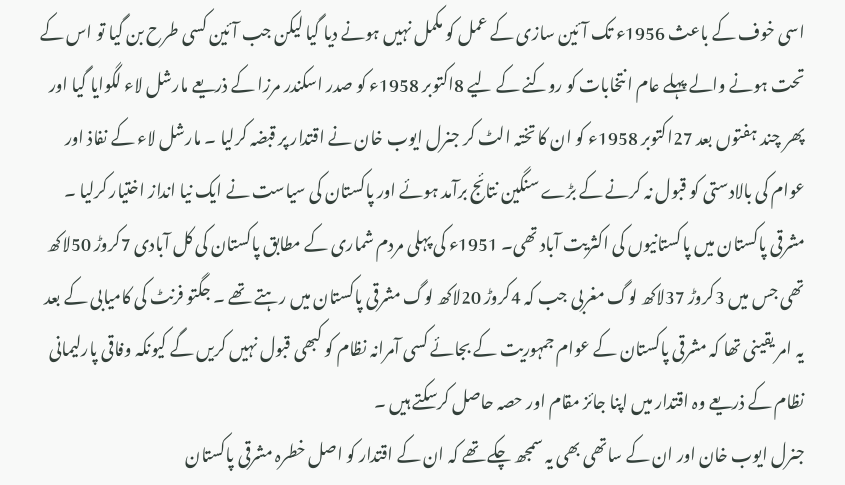اسی خوف کے باعث 1956ء تک آئین سازی کے عمل کو مکمل نہیں ہونے دیا گیا لیکن جب آئین کسی طرح بن گیا تو اس کے تحت ہونے والے پہلے عام انتخابات کو روکنے کے لیے 8اکتوبر 1958ء کو صدر اسکندر مرزا کے ذریعے مارشل لاء لگوایا گیا اور پھر چند ہفتوں بعد 27اکتوبر 1958ء کو ان کا تختہ الٹ کر جنرل ایوب خان نے اقتدار پر قبضہ کرلیا ۔ مارشل لاء کے نفاذ اور عوام کی بالادستی کو قبول نہ کرنے کے بڑے سنگین نتائج برآمد ہوئے اور پاکستان کی سیاست نے ایک نیا انداز اختیار کرلیا ۔
مشرقی پاکستان میں پاکستانیوں کی اکثریت آباد تھی۔ 1951ء کی پہلی مردم شماری کے مطابق پاکستان کی کل آبادی 7کروڑ 50لاکھ تھی جس میں 3کروڑ 37لاکھ لوگ مغربی جب کہ 4کروڑ 20لاکھ لوگ مشرقی پاکستان میں رہتے تھے ۔ جگتو فرنٹ کی کامیابی کے بعد یہ امر یقینی تھا کہ مشرقی پاکستان کے عوام جمہوریت کے بجائے کسی آمرانہ نظام کو کبھی قبول نہیں کریں گے کیونکہ وفاقی پارلیمانی نظام کے ذریعے وہ اقتدار میں اپنا جائز مقام اور حصہ حاصل کرسکتے ہیں ۔
جنرل ایوب خان اور ان کے ساتھی بھی یہ سمجھ چکے تھے کہ ان کے اقتدار کو اصل خطرہ مشرقی پاکستان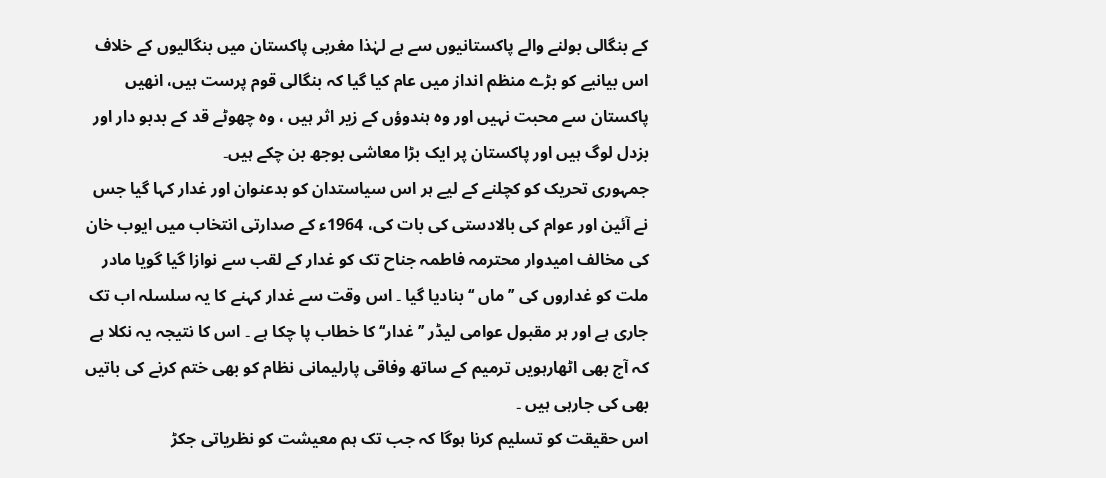کے بنگالی بولنے والے پاکستانیوں سے ہے لہٰذا مغربی پاکستان میں بنگالیوں کے خلاف اس بیانیے کو بڑے منظم انداز میں عام کیا گیا کہ بنگالی قوم پرست ہیں، انھیں پاکستان سے محبت نہیں اور وہ ہندوؤں کے زیر اثر ہیں ، وہ چھوٹے قد کے بدبو دار اور بزدل لوگ ہیں اور پاکستان پر ایک بڑا معاشی بوجھ بن چکے ہیں۔
جمہوری تحریک کو کچلنے کے لیے ہر اس سیاستدان کو بدعنوان اور غدار کہا گیا جس نے آئین اور عوام کی بالادستی کی بات کی، 1964ء کے صدارتی انتخاب میں ایوب خان کی مخالف امیدوار محترمہ فاطمہ جناح تک کو غدار کے لقب سے نوازا گیا گویا مادر ملت کو غداروں کی ’’ماں ‘‘ بنادیا گیا ۔ اس وقت سے غدار کہنے کا یہ سلسلہ اب تک جاری ہے اور ہر مقبول عوامی لیڈر ’’غدار‘‘ کا خطاب پا چکا ہے ۔ اس کا نتیجہ یہ نکلا ہے کہ آج بھی اٹھارہویں ترمیم کے ساتھ وفاقی پارلیمانی نظام کو بھی ختم کرنے کی باتیں بھی کی جارہی ہیں ۔
اس حقیقت کو تسلیم کرنا ہوگا کہ جب تک ہم معیشت کو نظریاتی جکڑ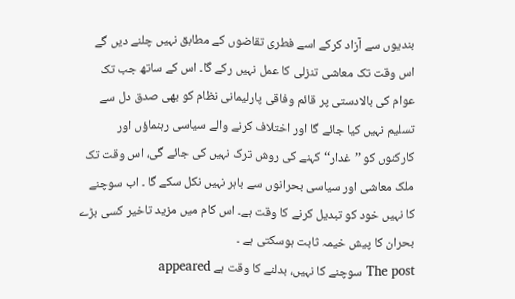بندیوں سے آزاد کرکے اسے فطری تقاضوں کے مطابق نہیں چلنے دیں گے اس وقت تک معاشی تنزلی کا عمل نہیں رکے گا۔ اس کے ساتھ جب تک عوام کی بالادستی پر قائم وفاقی پارلیمانی نظام کو بھی صدق دل سے تسلیم نہیں کیا جائے گا اور اختلاف کرنے والے سیاسی رہنماؤں اور کارکنوں کو ’’غدار‘‘ کہنے کی روش ترک نہیں کی جائے گی، اس وقت تک ملک معاشی اور سیاسی بحرانوں سے باہر نہیں نکل سکے گا ۔ اب سوچنے کا نہیں خود کو تبدیل کرنے کا وقت ہے۔ اس کام میں مزید تاخیر کسی بڑے بحران کا پیش خیمہ ثابت ہوسکتی ہے ۔
The post سوچنے کا نہیں، بدلنے کا وقت ہے appeared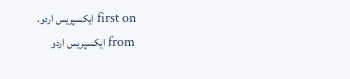first on ایکسپریس اردو.
from ایکسپریس اردو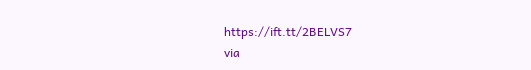https://ift.tt/2BELVS7
via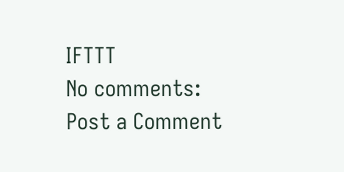IFTTT
No comments:
Post a Comment